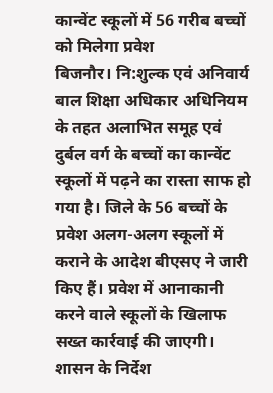कान्वेंट स्कूलों में 56 गरीब बच्चों को मिलेगा प्रवेश
बिजनौर। नि:शुल्क एवं अनिवार्य बाल शिक्षा अधिकार अधिनियम के तहत अलाभित समूह एवं दुर्बल वर्ग के बच्चों का कान्वेंट स्कूलों में पढ़ने का रास्ता साफ हो गया है। जिले के 56 बच्चों के प्रवेश अलग-अलग स्कूलों में कराने के आदेश बीएसए ने जारी किए हैं। प्रवेश में आनाकानी करने वाले स्कूलों के खिलाफ सख्त कार्रवाई की जाएगी।
शासन के निर्देश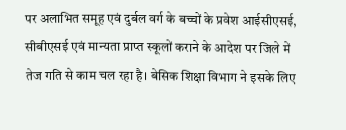पर अलाभित समूह एवं दुर्बल वर्ग के बच्चों के प्रवेश आईसीएसई, सीबीएसई एवं मान्यता प्राप्त स्कूलों कराने के आदेश पर जिले में तेज गति से काम चल रहा है। बेसिक शिक्षा विभाग ने इसके लिए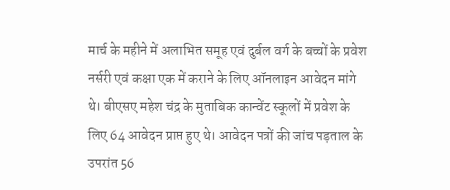मार्च के महीने में अलाभित समूह एवं दुर्बल वर्ग के बच्चों के प्रवेश नर्सरी एवं कक्षा एक में कराने के लिए ऑनलाइन आवेदन मांगे थे। बीएसए महेश चंद्र के मुताबिक कान्वेंट स्कूलों में प्रवेश के लिए 64 आवेदन प्राप्त हुए थे। आवेदन पत्रों की जांच पड़ताल के उपरांत 56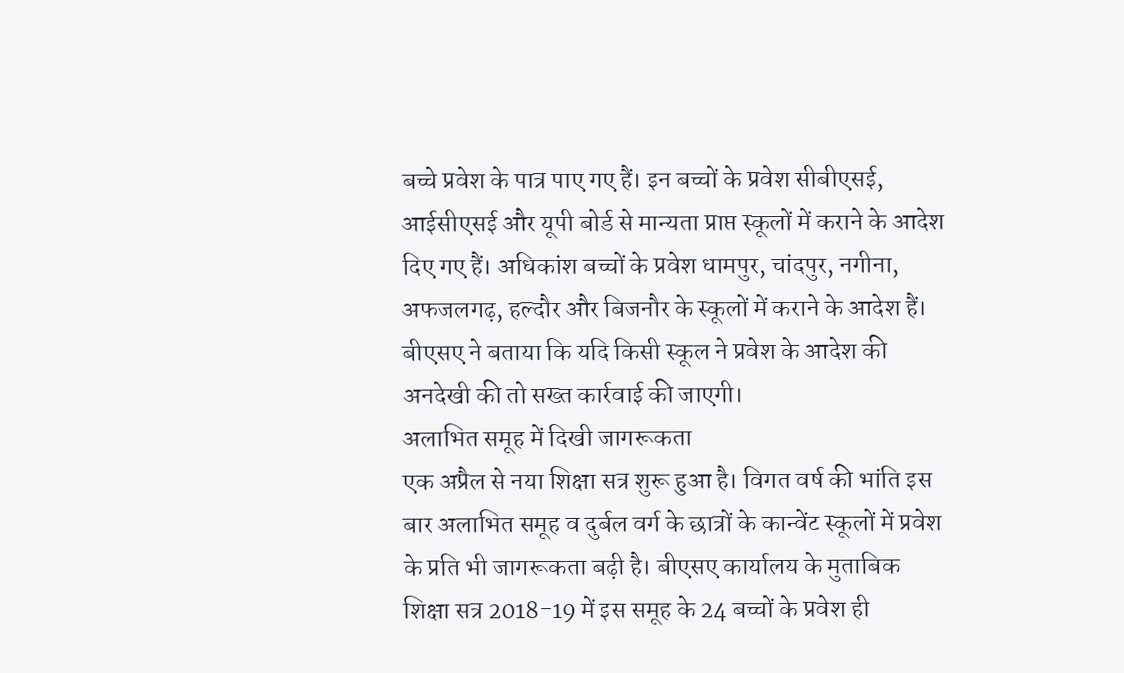बच्चे प्रवेश के पात्र पाए गए हैं। इन बच्चों के प्रवेश सीबीएसई, आईसीएसई और यूपी बोर्ड से मान्यता प्राप्त स्कूलों में कराने के आदेश दिए गए हैं। अधिकांश बच्चों के प्रवेश धामपुर, चांदपुर, नगीना, अफजलगढ़, हल्दौर और बिजनौर के स्कूलों में कराने के आदेश हैं। बीएसए ने बताया कि यदि किसी स्कूल ने प्रवेश के आदेश की अनदेखी की तो सख्त कार्रवाई की जाएगी।
अलाभित समूह में दिखी जागरूकता
एक अप्रैल से नया शिक्षा सत्र शुरू हुआ है। विगत वर्ष की भांति इस बार अलाभित समूह व दुर्बल वर्ग के छात्रों के कान्वेंट स्कूलों में प्रवेश के प्रति भी जागरूकता बढ़ी है। बीएसए कार्यालय के मुताबिक शिक्षा सत्र 2018-19 में इस समूह के 24 बच्चों के प्रवेश ही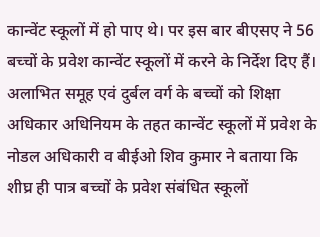कान्वेंट स्कूलों में हो पाए थे। पर इस बार बीएसए ने 56 बच्चों के प्रवेश कान्वेंट स्कूलों में करने के निर्देश दिए हैं। अलाभित समूह एवं दुर्बल वर्ग के बच्चों को शिक्षा अधिकार अधिनियम के तहत कान्वेंट स्कूलों में प्रवेश के नोडल अधिकारी व बीईओ शिव कुमार ने बताया कि शीघ्र ही पात्र बच्चों के प्रवेश संबंधित स्कूलों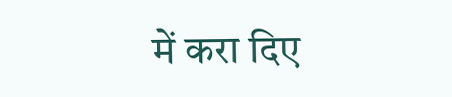में करा दिए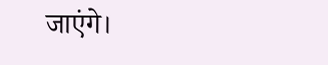जाएंगे।